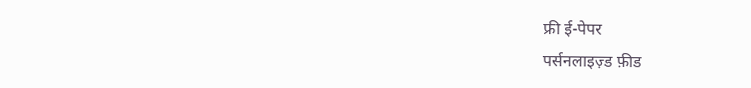फ्री ई-पेपर
पर्सनलाइज़्ड फ़ीड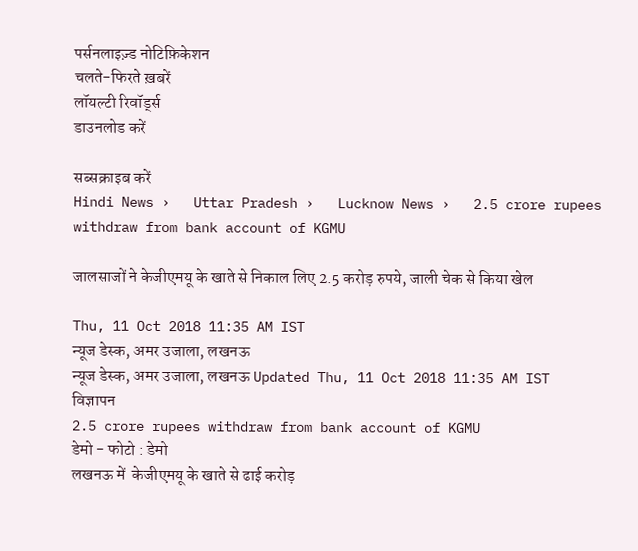पर्सनलाइज़्ड नोटिफ़िकेशन
चलते-फिरते ख़बरें
लॉयल्टी रिवॉर्ड्स
डाउनलोड करें

सब्सक्राइब करें
Hindi News ›   Uttar Pradesh ›   Lucknow News ›   2.5 crore rupees withdraw from bank account of KGMU

जालसाजों ने केजीएमयू के खाते से निकाल लिए 2.5 करोड़ रुपये, जाली चेक से किया खेल

Thu, 11 Oct 2018 11:35 AM IST
न्यूज डेस्क, अमर उजाला, लखनऊ
न्यूज डेस्क, अमर उजाला, लखनऊ Updated Thu, 11 Oct 2018 11:35 AM IST
विज्ञापन
2.5 crore rupees withdraw from bank account of KGMU
डेमो - फोटो : डेमो
लखनऊ में  केजीएमयू के खाते से ढाई करोड़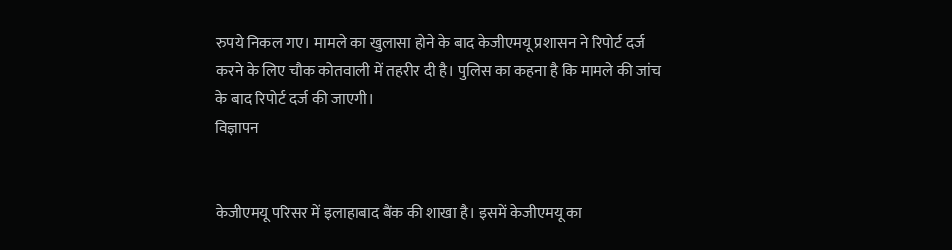रुपये निकल गए। मामले का खुलासा होने के बाद केजीएमयू प्रशासन ने रिपोर्ट दर्ज करने के लिए चौक कोतवाली में तहरीर दी है। पुलिस का कहना है कि मामले की जांच के बाद रिपोर्ट दर्ज की जाएगी।
विज्ञापन


केजीएमयू परिसर में इलाहाबाद बैंक की शाखा है। इसमें केजीएमयू का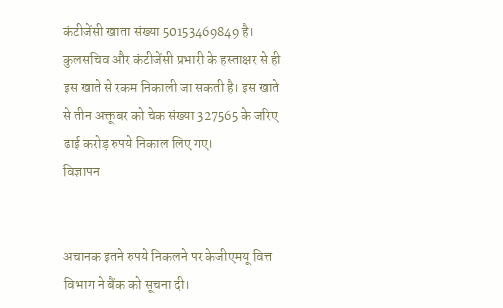कंटीजेंसी खाता संख्या 50153469849 है। कुलसचिव और कंटीजेंसी प्रभारी के हस्ताक्षर से ही इस खाते से रकम निकाली जा सकती है। इस खाते से तीन अक्तूबर को चेक संख्या 327565 के जरिए ढाई करोड़ रुपये निकाल लिए गए।
विज्ञापन


अचानक इतने रुपये निकलने पर केजीएमयू वित्त विभाग ने बैंक को सूचना दी।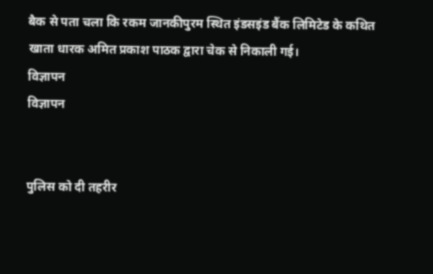बैक से पता चला कि रकम जानकीपुरम स्थित इंडसइंड बैंक लिमिटेड के कथित खाता धारक अमित प्रकाश पाठक द्वारा चेक से निकाली गई।
विज्ञापन
विज्ञापन


पुलिस को दी तहरीर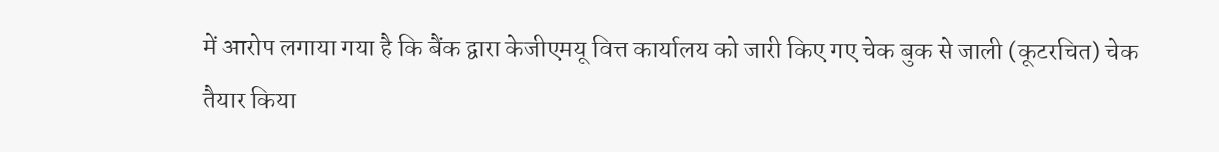में आरोप लगाया गया है कि बैंक द्वारा केजीएमयू वित्त कार्यालय को जारी किए गए चेक बुक से जाली (कूटरचित) चेक तैयार किया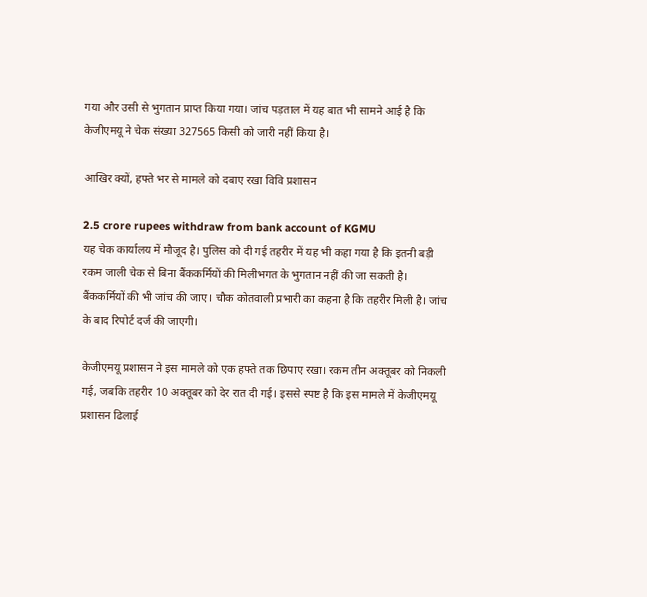गया और उसी से भुगतान प्राप्त किया गया। जांच पड़ताल में यह बात भी सामने आई है कि केजीएमयू ने चेक संख्या 327565 किसी को जारी नहीं किया है।

आखिर क्यों, हफ्ते भर से मामले को दबाए रखा विवि प्रशासन

2.5 crore rupees withdraw from bank account of KGMU
यह चेक कार्यालय में मौजूद है। पुलिस को दी गई तहरीर में यह भी कहा गया है कि इतनी बड़ी रकम जाली चेक से बिना बैंककर्मियों की मिलीभगत के भुगतान नहीं की जा सकती है। बैंककर्मियों की भी जांच की जाए। चौक कोतवाली प्रभारी का कहना है कि तहरीर मिली है। जांच के बाद रिपोर्ट दर्ज की जाएगी।

केजीएमयू प्रशासन ने इस मामले को एक हफ्ते तक छिपाए रखा। रकम तीन अक्तूबर को निकली गई, जबकि तहरीर 10 अक्तूबर को देर रात दी गई। इससे स्पष्ट है कि इस मामले में केजीएमयू प्रशासन ढिलाई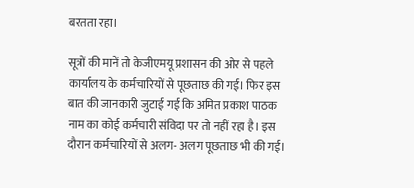बरतता रहा।

सूत्रों की मानें तो केजीएमयू प्रशासन की ओर से पहले कार्यालय के कर्मचारियों से पूछताछ की गई। फिर इस बात की जानकारी जुटाई गई कि अमित प्रकाश पाठक नाम का कोई कर्मचारी संविदा पर तो नहीं रहा है। इस दौरान कर्मचारियों से अलग- अलग पूछताछ भी की गई।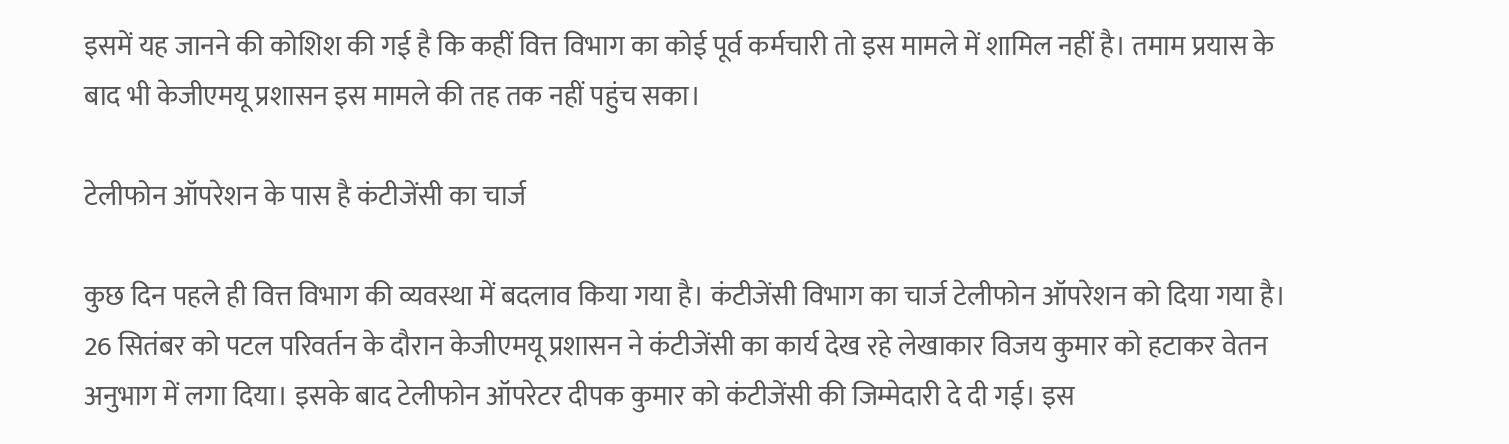इसमें यह जानने की कोशिश की गई है कि कहीं वित्त विभाग का कोई पूर्व कर्मचारी तो इस मामले में शामिल नहीं है। तमाम प्रयास के बाद भी केजीएमयू प्रशासन इस मामले की तह तक नहीं पहुंच सका।

टेलीफोन ऑपरेशन के पास है कंटीजेंसी का चार्ज

कुछ दिन पहले ही वित्त विभाग की व्यवस्था में बदलाव किया गया है। कंटीजेंसी विभाग का चार्ज टेलीफोन ऑपरेशन को दिया गया है। 26 सितंबर को पटल परिवर्तन के दौरान केजीएमयू प्रशासन ने कंटीजेंसी का कार्य देख रहे लेखाकार विजय कुमार को हटाकर वेतन अनुभाग में लगा दिया। इसके बाद टेलीफोन ऑपरेटर दीपक कुमार को कंटीजेंसी की जिम्मेदारी दे दी गई। इस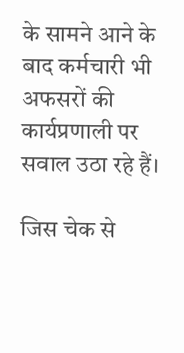के सामने आने के बाद कर्मचारी भी अफसरों की कार्यप्रणाली पर सवाल उठा रहे हैं।

जिस चेक से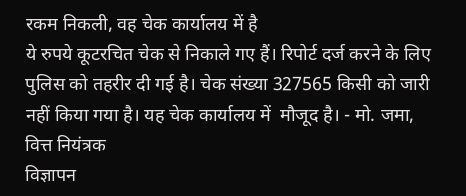रकम निकली, वह चेक कार्यालय में है
ये रुपये कूटरचित चेक से निकाले गए हैं। रिपोर्ट दर्ज करने के लिए पुलिस को तहरीर दी गई है। चेक संख्या 327565 किसी को जारी नहीं किया गया है। यह चेक कार्यालय में  मौजूद है। - मो. जमा, वित्त नियंत्रक
विज्ञापन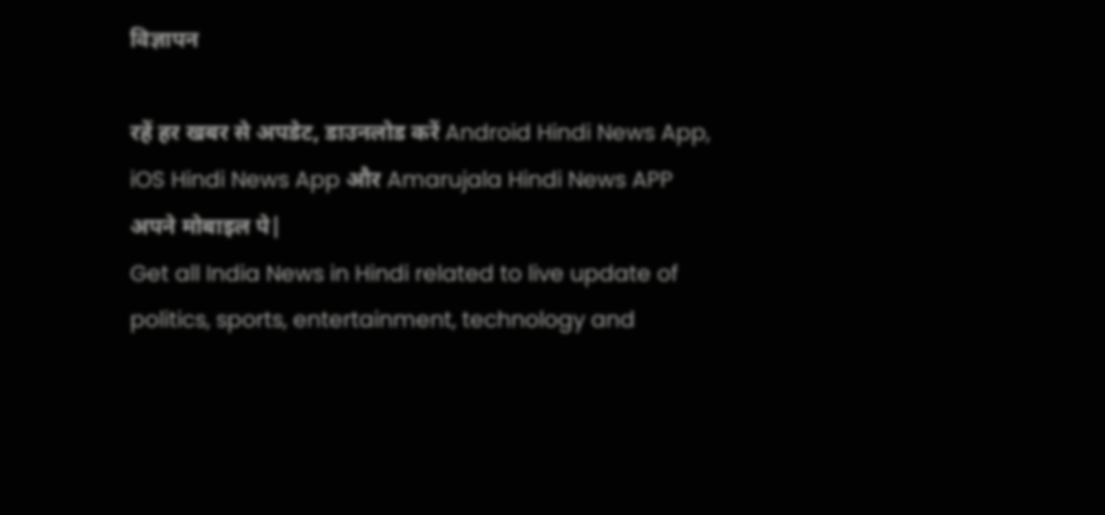विज्ञापन

रहें हर खबर से अपडेट, डाउनलोड करें Android Hindi News App, iOS Hindi News App और Amarujala Hindi News APP अपने मोबाइल पे|
Get all India News in Hindi related to live update of politics, sports, entertainment, technology and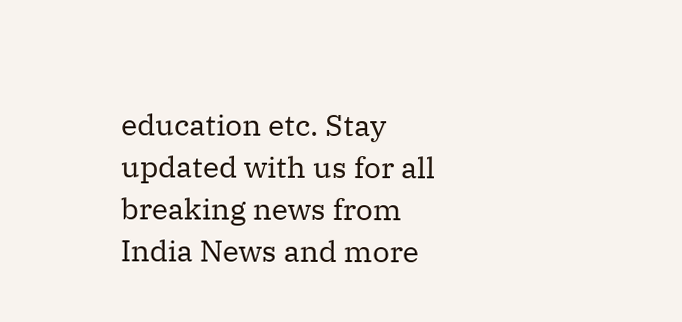education etc. Stay updated with us for all breaking news from India News and more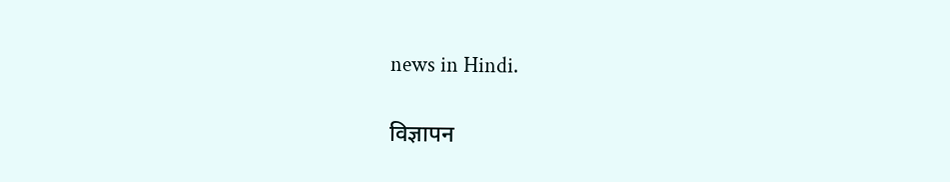news in Hindi.

विज्ञापन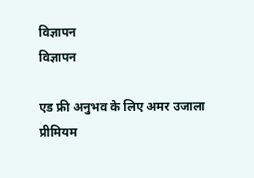विज्ञापन
विज्ञापन

एड फ्री अनुभव के लिए अमर उजाला प्रीमियम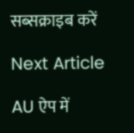सब्सक्राइब करें

Next Article

AU ऐप में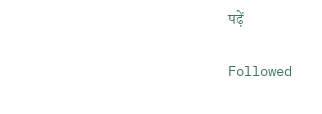पढ़ें

Followed